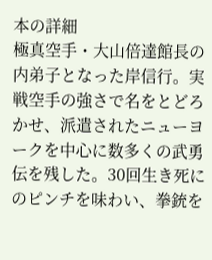本の詳細
極真空手・大山倍達館長の内弟子となった岸信行。実戦空手の強さで名をとどろかせ、派遣されたニューヨークを中心に数多くの武勇伝を残した。30回生き死にのピンチを味わい、拳銃を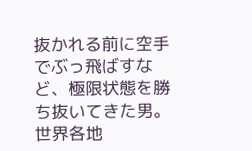抜かれる前に空手でぶっ飛ばすなど、極限状態を勝ち抜いてきた男。世界各地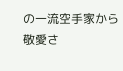の一流空手家から敬愛さ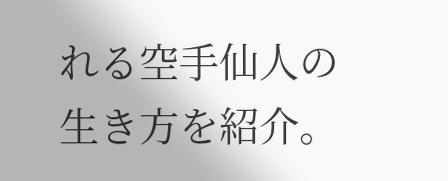れる空手仙人の生き方を紹介。